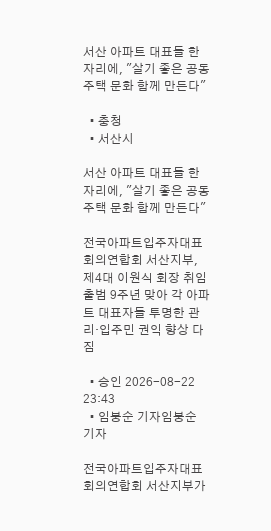서산 아파트 대표들 한자리에, "살기 좋은 공동주택 문화 함께 만든다"

  • 충청
  • 서산시

서산 아파트 대표들 한자리에, "살기 좋은 공동주택 문화 함께 만든다"

전국아파트입주자대표회의연합회 서산지부, 제4대 이원식 회장 취임
출범 9주년 맞아 각 아파트 대표자들 투명한 관리·입주민 권익 향상 다짐

  • 승인 2026-08-22 23:43
  • 임붕순 기자임붕순 기자

전국아파트입주자대표회의연합회 서산지부가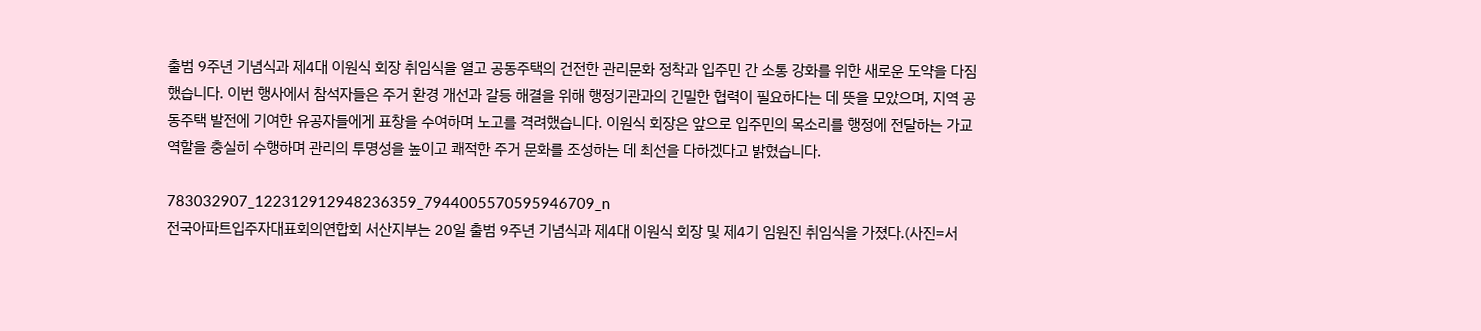출범 9주년 기념식과 제4대 이원식 회장 취임식을 열고 공동주택의 건전한 관리문화 정착과 입주민 간 소통 강화를 위한 새로운 도약을 다짐했습니다. 이번 행사에서 참석자들은 주거 환경 개선과 갈등 해결을 위해 행정기관과의 긴밀한 협력이 필요하다는 데 뜻을 모았으며, 지역 공동주택 발전에 기여한 유공자들에게 표창을 수여하며 노고를 격려했습니다. 이원식 회장은 앞으로 입주민의 목소리를 행정에 전달하는 가교 역할을 충실히 수행하며 관리의 투명성을 높이고 쾌적한 주거 문화를 조성하는 데 최선을 다하겠다고 밝혔습니다.

783032907_122312912948236359_7944005570595946709_n
전국아파트입주자대표회의연합회 서산지부는 20일 출범 9주년 기념식과 제4대 이원식 회장 및 제4기 임원진 취임식을 가졌다.(사진=서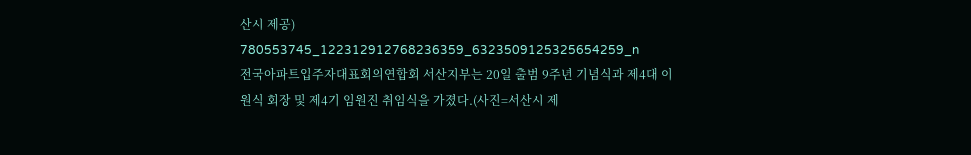산시 제공)
780553745_122312912768236359_6323509125325654259_n
전국아파트입주자대표회의연합회 서산지부는 20일 출범 9주년 기념식과 제4대 이원식 회장 및 제4기 임원진 취임식을 가졌다.(사진=서산시 제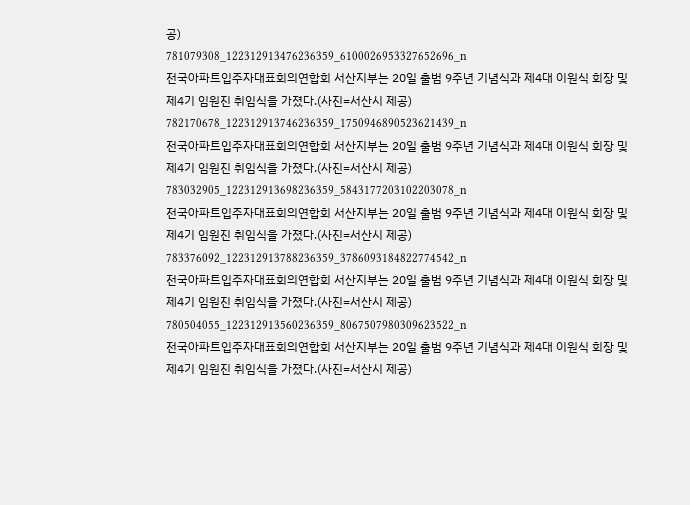공)
781079308_122312913476236359_6100026953327652696_n
전국아파트입주자대표회의연합회 서산지부는 20일 출범 9주년 기념식과 제4대 이원식 회장 및 제4기 임원진 취임식을 가졌다.(사진=서산시 제공)
782170678_122312913746236359_1750946890523621439_n
전국아파트입주자대표회의연합회 서산지부는 20일 출범 9주년 기념식과 제4대 이원식 회장 및 제4기 임원진 취임식을 가졌다.(사진=서산시 제공)
783032905_122312913698236359_5843177203102203078_n
전국아파트입주자대표회의연합회 서산지부는 20일 출범 9주년 기념식과 제4대 이원식 회장 및 제4기 임원진 취임식을 가졌다.(사진=서산시 제공)
783376092_122312913788236359_3786093184822774542_n
전국아파트입주자대표회의연합회 서산지부는 20일 출범 9주년 기념식과 제4대 이원식 회장 및 제4기 임원진 취임식을 가졌다.(사진=서산시 제공)
780504055_122312913560236359_8067507980309623522_n
전국아파트입주자대표회의연합회 서산지부는 20일 출범 9주년 기념식과 제4대 이원식 회장 및 제4기 임원진 취임식을 가졌다.(사진=서산시 제공)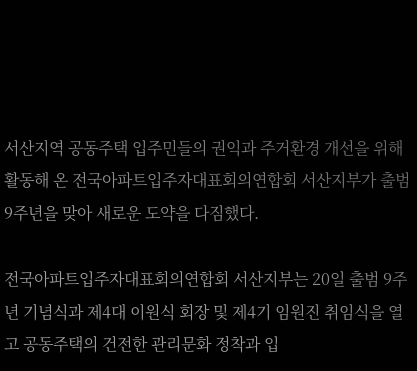서산지역 공동주택 입주민들의 권익과 주거환경 개선을 위해 활동해 온 전국아파트입주자대표회의연합회 서산지부가 출범 9주년을 맞아 새로운 도약을 다짐했다.

전국아파트입주자대표회의연합회 서산지부는 20일 출범 9주년 기념식과 제4대 이원식 회장 및 제4기 임원진 취임식을 열고 공동주택의 건전한 관리문화 정착과 입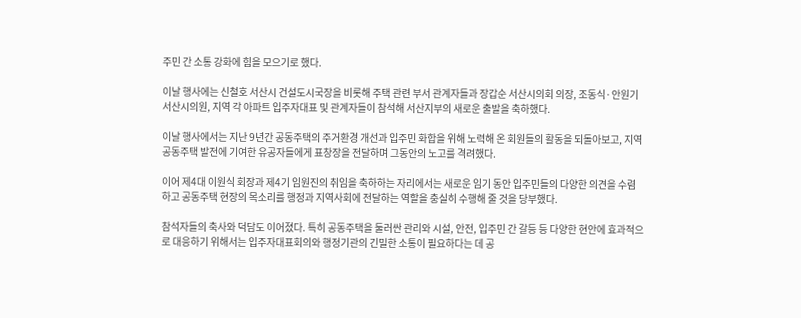주민 간 소통 강화에 힘을 모으기로 했다.

이날 행사에는 신철호 서산시 건설도시국장을 비롯해 주택 관련 부서 관계자들과 장갑순 서산시의회 의장, 조동식·안원기 서산시의원, 지역 각 아파트 입주자대표 및 관계자들이 참석해 서산지부의 새로운 출발을 축하했다.

이날 행사에서는 지난 9년간 공동주택의 주거환경 개선과 입주민 화합을 위해 노력해 온 회원들의 활동을 되돌아보고, 지역 공동주택 발전에 기여한 유공자들에게 표창장을 전달하며 그동안의 노고를 격려했다.

이어 제4대 이원식 회장과 제4기 임원진의 취임을 축하하는 자리에서는 새로운 임기 동안 입주민들의 다양한 의견을 수렴하고 공동주택 현장의 목소리를 행정과 지역사회에 전달하는 역할을 충실히 수행해 줄 것을 당부했다.

참석자들의 축사와 덕담도 이어졌다. 특히 공동주택을 둘러싼 관리와 시설, 안전, 입주민 간 갈등 등 다양한 현안에 효과적으로 대응하기 위해서는 입주자대표회의와 행정기관의 긴밀한 소통이 필요하다는 데 공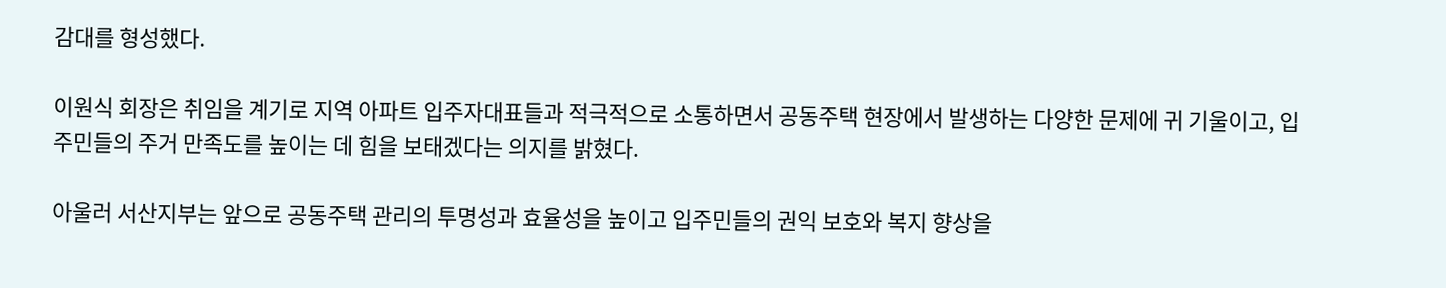감대를 형성했다.

이원식 회장은 취임을 계기로 지역 아파트 입주자대표들과 적극적으로 소통하면서 공동주택 현장에서 발생하는 다양한 문제에 귀 기울이고, 입주민들의 주거 만족도를 높이는 데 힘을 보태겠다는 의지를 밝혔다.

아울러 서산지부는 앞으로 공동주택 관리의 투명성과 효율성을 높이고 입주민들의 권익 보호와 복지 향상을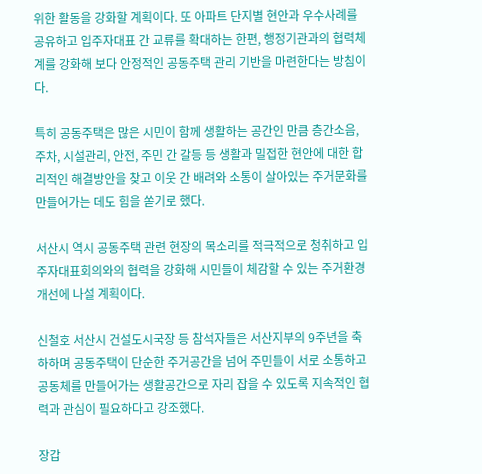위한 활동을 강화할 계획이다. 또 아파트 단지별 현안과 우수사례를 공유하고 입주자대표 간 교류를 확대하는 한편, 행정기관과의 협력체계를 강화해 보다 안정적인 공동주택 관리 기반을 마련한다는 방침이다.

특히 공동주택은 많은 시민이 함께 생활하는 공간인 만큼 층간소음, 주차, 시설관리, 안전, 주민 간 갈등 등 생활과 밀접한 현안에 대한 합리적인 해결방안을 찾고 이웃 간 배려와 소통이 살아있는 주거문화를 만들어가는 데도 힘을 쏟기로 했다.

서산시 역시 공동주택 관련 현장의 목소리를 적극적으로 청취하고 입주자대표회의와의 협력을 강화해 시민들이 체감할 수 있는 주거환경 개선에 나설 계획이다.

신철호 서산시 건설도시국장 등 참석자들은 서산지부의 9주년을 축하하며 공동주택이 단순한 주거공간을 넘어 주민들이 서로 소통하고 공동체를 만들어가는 생활공간으로 자리 잡을 수 있도록 지속적인 협력과 관심이 필요하다고 강조했다.

장갑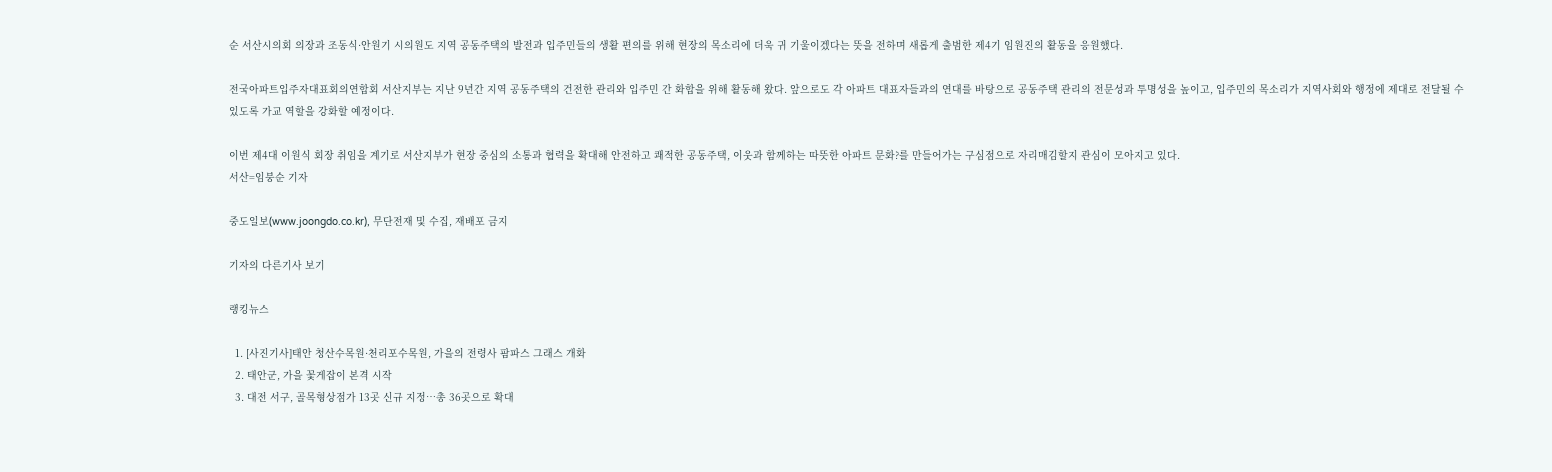순 서산시의회 의장과 조동식·안원기 시의원도 지역 공동주택의 발전과 입주민들의 생활 편의를 위해 현장의 목소리에 더욱 귀 기울이겠다는 뜻을 전하며 새롭게 출범한 제4기 임원진의 활동을 응원했다.

전국아파트입주자대표회의연합회 서산지부는 지난 9년간 지역 공동주택의 건전한 관리와 입주민 간 화합을 위해 활동해 왔다. 앞으로도 각 아파트 대표자들과의 연대를 바탕으로 공동주택 관리의 전문성과 투명성을 높이고, 입주민의 목소리가 지역사회와 행정에 제대로 전달될 수 있도록 가교 역할을 강화할 예정이다.

이번 제4대 이원식 회장 취임을 계기로 서산지부가 현장 중심의 소통과 협력을 확대해 안전하고 쾌적한 공동주택, 이웃과 함께하는 따뜻한 아파트 문화?를 만들어가는 구심점으로 자리매김할지 관심이 모아지고 있다.
서산=임붕순 기자

중도일보(www.joongdo.co.kr), 무단전재 및 수집, 재배포 금지

기자의 다른기사 보기

랭킹뉴스

  1. [사진기사]태안 청산수목원·천리포수목원, 가을의 전령사 팜파스 그래스 개화
  2. 태안군, 가을 꽃게잡이 본격 시작
  3. 대전 서구, 골목형상점가 13곳 신규 지정…총 36곳으로 확대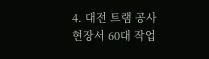4. 대전 트램 공사현장서 60대 작업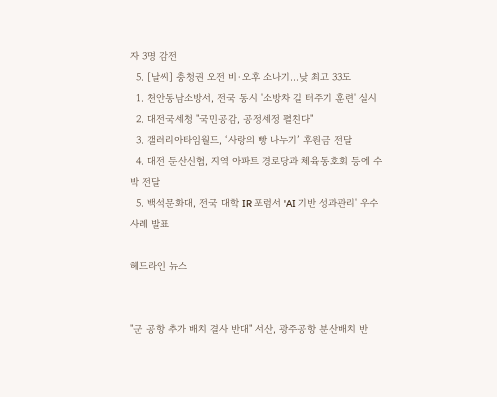자 3명 감전
  5. [날씨] 충청권 오전 비·오후 소나기…낮 최고 33도
  1. 천안동남소방서, 전국 동시 '소방차 길 터주기 훈련' 실시
  2. 대전국세청 "국민공감, 공정세정 펼친다"
  3. 갤러리아타임월드, ‘사랑의 빵 나누기’ 후원금 전달
  4. 대전 둔산신협, 지역 아파트 경로당과 체육동호회 등에 수박 전달
  5. 백석문화대, 전국 대학 IR 포럼서 'AI 기반 성과관리' 우수사례 발표

헤드라인 뉴스


"군 공항 추가 배치 결사 반대" 서산, 광주공항 분산배치 반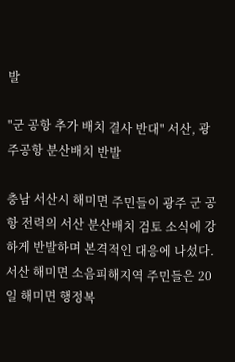발

"군 공항 추가 배치 결사 반대" 서산, 광주공항 분산배치 반발

충남 서산시 해미면 주민들이 광주 군 공항 전력의 서산 분산배치 검토 소식에 강하게 반발하며 본격적인 대응에 나섰다. 서산 해미면 소음피해지역 주민들은 20일 해미면 행정복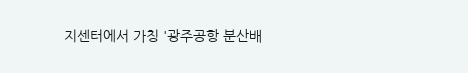지센터에서 가칭 '광주공항 분산배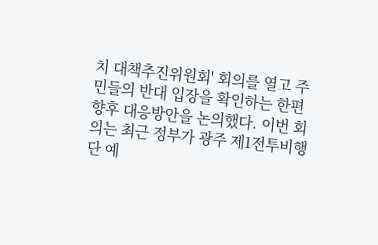치 대책추진위원회' 회의를 열고 주민들의 반대 입장을 확인하는 한편 향후 대응방안을 논의했다. 이번 회의는 최근 정부가 광주 제1전투비행단 예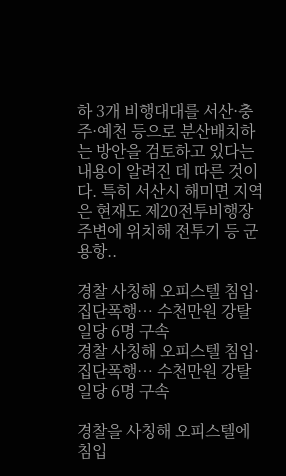하 3개 비행대대를 서산·충주·예천 등으로 분산배치하는 방안을 검토하고 있다는 내용이 알려진 데 따른 것이다. 특히 서산시 해미면 지역은 현재도 제20전투비행장 주변에 위치해 전투기 등 군용항..

경찰 사칭해 오피스텔 침입·집단폭행… 수천만원 강탈 일당 6명 구속
경찰 사칭해 오피스텔 침입·집단폭행… 수천만원 강탈 일당 6명 구속

경찰을 사칭해 오피스텔에 침입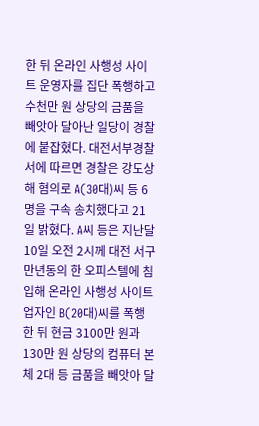한 뒤 온라인 사행성 사이트 운영자를 집단 폭행하고 수천만 원 상당의 금품을 빼앗아 달아난 일당이 경찰에 붙잡혔다. 대전서부경찰서에 따르면 경찰은 강도상해 혐의로 A(30대)씨 등 6명을 구속 송치했다고 21일 밝혔다. A씨 등은 지난달 10일 오전 2시께 대전 서구 만년동의 한 오피스텔에 침입해 온라인 사행성 사이트 업자인 B(20대)씨를 폭행한 뒤 현금 3100만 원과 130만 원 상당의 컴퓨터 본체 2대 등 금품을 빼앗아 달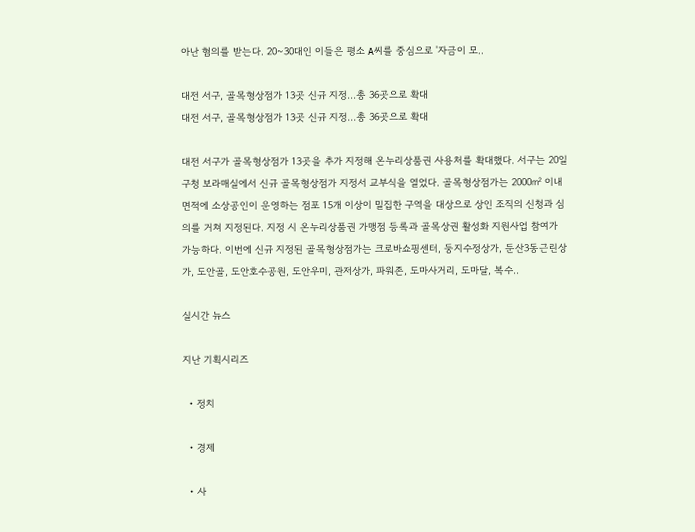아난 혐의를 받는다. 20~30대인 이들은 평소 A씨를 중심으로 '자금이 모..

대전 서구, 골목형상점가 13곳 신규 지정…총 36곳으로 확대
대전 서구, 골목형상점가 13곳 신규 지정…총 36곳으로 확대

대전 서구가 골목형상점가 13곳을 추가 지정해 온누리상품권 사용처를 확대했다. 서구는 20일 구청 보라매실에서 신규 골목형상점가 지정서 교부식을 열었다. 골목형상점가는 2000㎡ 이내 면적에 소상공인이 운영하는 점포 15개 이상이 밀집한 구역을 대상으로 상인 조직의 신청과 심의를 거쳐 지정된다. 지정 시 온누리상품권 가맹점 등록과 골목상권 활성화 지원사업 참여가 가능하다. 이번에 신규 지정된 골목형상점가는 크로바쇼핑센터, 둥지수정상가, 둔산3동근린상가, 도안골, 도안호수공원, 도안우미, 관저상가, 파워존, 도마사거리, 도마달, 복수..

실시간 뉴스

지난 기획시리즈

  • 정치

  • 경제

  • 사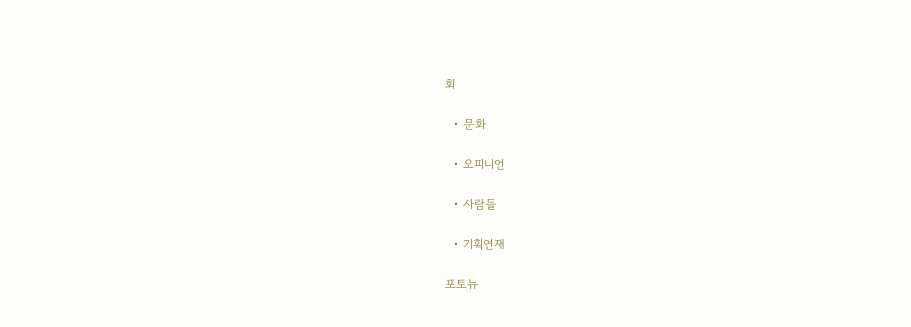회

  • 문화

  • 오피니언

  • 사람들

  • 기획연재

포토뉴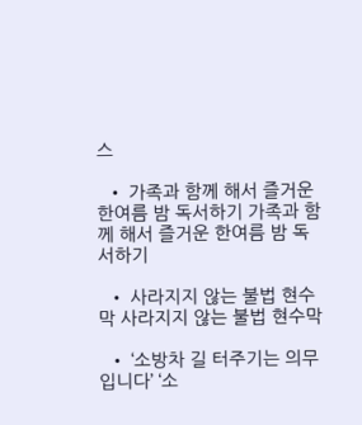스

  • 가족과 함께 해서 즐거운 한여름 밤 독서하기 가족과 함께 해서 즐거운 한여름 밤 독서하기

  • 사라지지 않는 불법 현수막 사라지지 않는 불법 현수막

  • ‘소방차 길 터주기는 의무입니다’ ‘소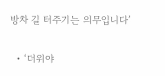방차 길 터주기는 의무입니다’

  • ‘더위야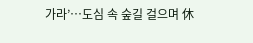가라’…도심 속 숲길 걸으며 休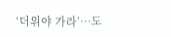‘더위야 가라’…도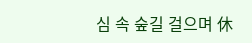심 속 숲길 걸으며 休